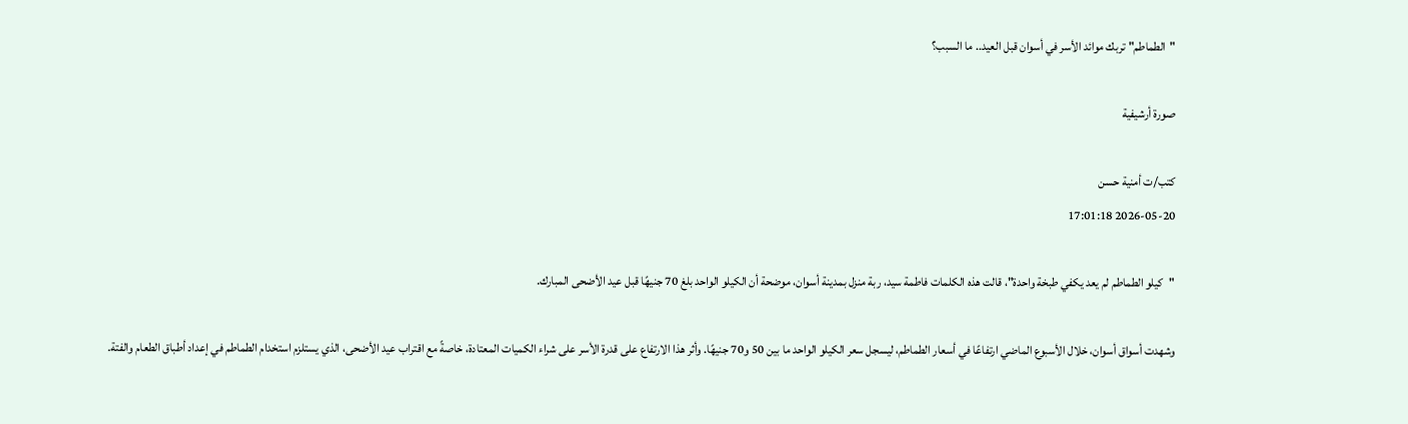"الطماطم" تربك موائد الأسر في أسوان قبل العيد.. ما السبب؟

صورة أرشيفية

كتب/ت أمنية حسن
2026-05-20 17:01:18

"كيلو الطماطم لم يعد يكفي طبخة واحدة"، قالت هذه الكلمات فاطمة سيد، ربة منزل بمدينة أسوان، موضحة أن الكيلو الواحد بلغ 70 جنيهًا قبل عيد الأضحى المبارك.

وشهدت أسواق أسوان، خلال الأسبوع الماضي ارتفاعًا في أسعار الطماطم، ليسجل سعر الكيلو الواحد ما بين 50 و70 جنيهًا. وأثر هذا الارتفاع على قدرة الأسر على شراء الكميات المعتادة، خاصةً مع اقتراب عيد الأضحى، الذي يستلزم استخدام الطماطم في إعداد أطباق الطعام والفتة.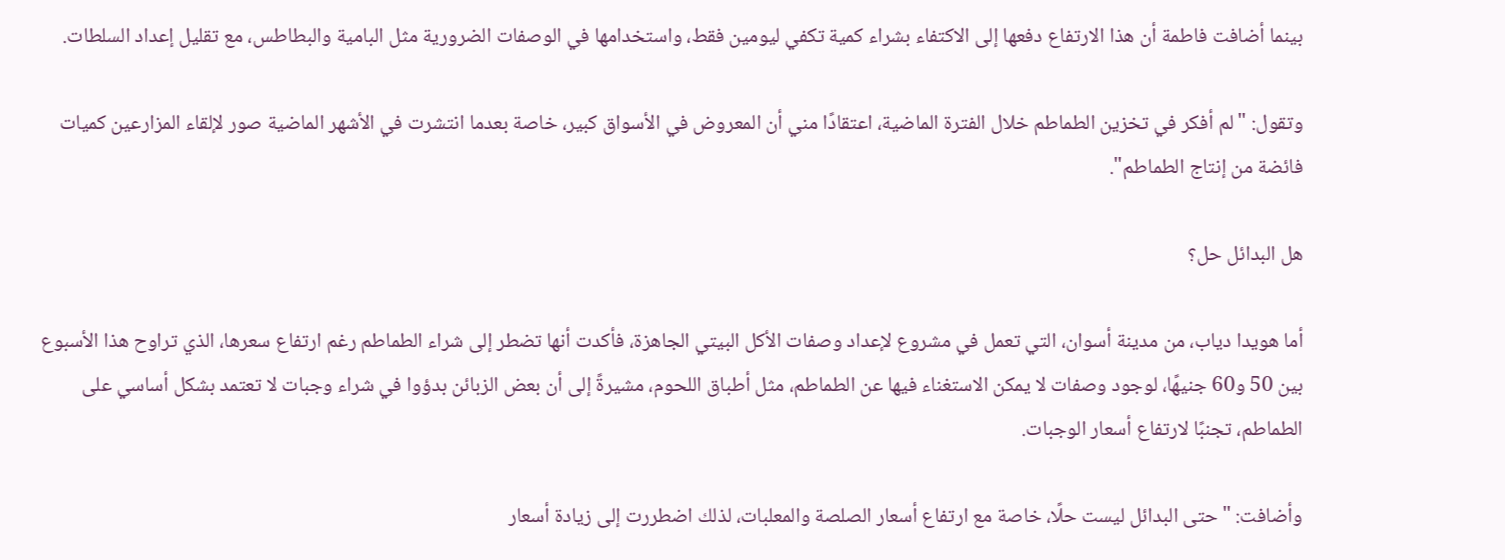بينما أضافت فاطمة أن هذا الارتفاع دفعها إلى الاكتفاء بشراء كمية تكفي ليومين فقط، واستخدامها في الوصفات الضرورية مثل البامية والبطاطس، مع تقليل إعداد السلطات.

وتقول: "لم أفكر في تخزين الطماطم خلال الفترة الماضية، اعتقادًا مني أن المعروض في الأسواق كبير، خاصة بعدما انتشرت في الأشهر الماضية صور لإلقاء المزارعين كميات فائضة من إنتاج الطماطم".

هل البدائل حل؟

أما هويدا دياب، من مدينة أسوان، التي تعمل في مشروع لإعداد وصفات الأكل البيتي الجاهزة، فأكدت أنها تضطر إلى شراء الطماطم رغم ارتفاع سعرها، الذي تراوح هذا الأسبوع بين 50 و60 جنيهًا، لوجود وصفات لا يمكن الاستغناء فيها عن الطماطم، مثل أطباق اللحوم، مشيرةً إلى أن بعض الزبائن بدؤوا في شراء وجبات لا تعتمد بشكل أساسي على الطماطم، تجنبًا لارتفاع أسعار الوجبات.

وأضافت: "حتى البدائل ليست حلًا، خاصة مع ارتفاع أسعار الصلصة والمعلبات، لذلك اضطررت إلى زيادة أسعار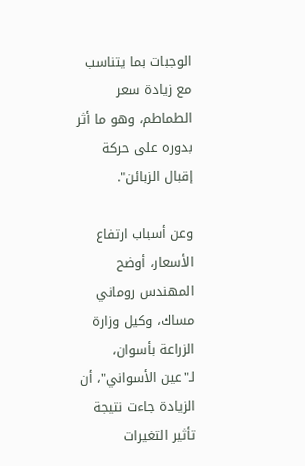الوجبات بما يتناسب مع زيادة سعر الطماطم، وهو ما أثر بدوره على حركة إقبال الزبائن".

وعن أسباب ارتفاع الأسعار، أوضح المهندس روماني مساك، وكيل وزارة الزراعة بأسوان، لـ"عين الأسواني"، أن الزيادة جاءت نتيجة تأثير التغيرات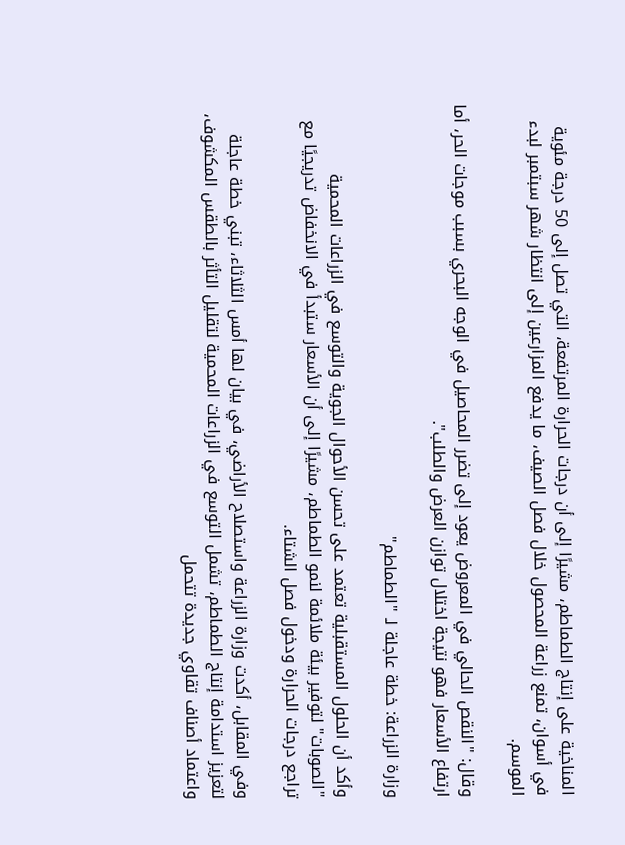المناخية على إنتاج الطماطم، مشيرًا إلى أن درجات الحرارة المرتفعة، التي تصل إلى 50 درجة مئوية في أسوان، تمنع زراعة المحصول خلال فصل الصيف، ما يدفع المزارعين إلى انتظار شهر سبتمبر لبدء الموسم.

وقال: "النقص الحالي في المعروض يعود إلى تضرر المحاصيل في الوجه البحري بسبب موجات الحر، أما ارتفاع الأسعار فهو نتيجة اختلال توازن العرض والطلب".

وزارة الزراعة: خطة عاجلة لـ "الطماطم"

وأكد أن الحلول المستقبلية تعتمد على تحسن الأحوال الجوية والتوسع في الزراعات المحمية "الصوبات" لتوفير بيئة ملائمة لنمو الطماطم، مشيرًا إلى أن الأسعار ستبدأ في الانخفاض تدريجيًا مع تراجع درجات الحرارة ودخول فصل الشتاء.

وفي المقابل، أكدت وزارة الزراعة واستصلاح الأراضي، في بيان لها أمس الثلاثاء، تبني خطة عاجلة لتعزيز استدامة إنتاج الطماطم، تشمل التوسع في الزراعات المحمية لتقليل التأثر بالطقس المكشوف، واعتماد أصناف تقاوي جديدة تتحمل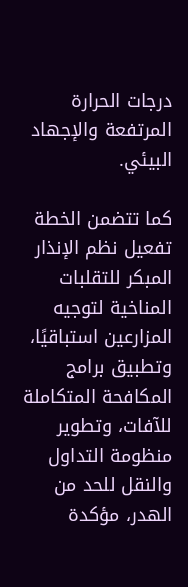درجات الحرارة المرتفعة والإجهاد البيئي.

كما تتضمن الخطة تفعيل نظم الإنذار المبكر للتقلبات المناخية لتوجيه المزارعين استباقيًا، وتطبيق برامج المكافحة المتكاملة للآفات، وتطوير منظومة التداول والنقل للحد من الهدر، مؤكدة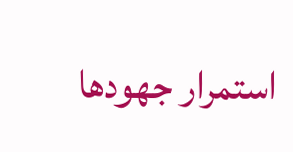استمرار جهودها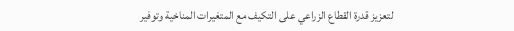لتعزيز قدرة القطاع الزراعي على التكيف مع المتغيرات المناخية وتوفير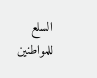السلع للمواطنين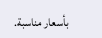بأسعار مناسبة.